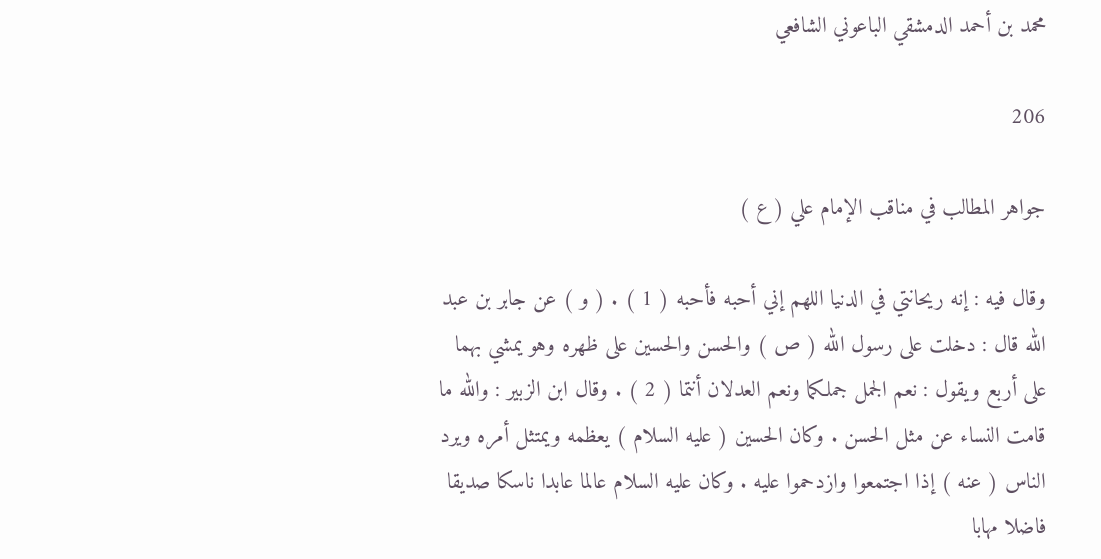محمد بن أحمد الدمشقي الباعوني الشافعي

206

جواهر المطالب في مناقب الإمام علي ( ع )

وقال فيه : إنه ريحانتي في الدنيا اللهم إني أحبه فأحبه ( 1 ) . ( و ) عن جابر بن عبد الله قال : دخلت على رسول الله ( ص ) والحسن والحسين على ظهره وهو يمشي بهما على أربع ويقول : نعم الجمل جملكما ونعم العدلان أنتما ( 2 ) . وقال ابن الزبير : والله ما قامت النساء عن مثل الحسن . وكان الحسين ( عليه السلام ) يعظمه ويمتثل أمره ويرد الناس ( عنه ) إذا اجتمعوا وازدحموا عليه . وكان عليه السلام عالما عابدا ناسكا صديقا فاضلا مهابا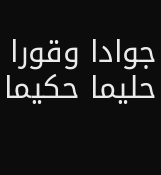جوادا وقورا حليما حكيما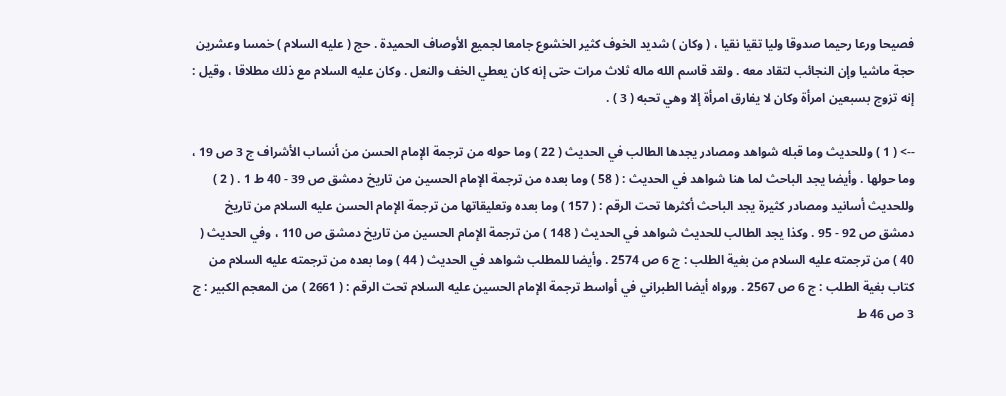فصيحا ورعا رحيما صدوقا وليا تقيا نقيا ، ( وكان ) شديد الخوف كثير الخشوع جامعا لجميع الأوصاف الحميدة . حج ( عليه السلام ) خمسا وعشرين حجة ماشيا وإن النجائب لتقاد معه . ولقد قاسم الله ماله ثلاث مرات حتى إنه كان يعطي الخف والنعل . وكان عليه السلام مع ذلك مطلاقا ، وقيل : إنه تزوج بسبعين امرأة وكان لا يفارق امرأة إلا وهي تحبه ( 3 ) .

--> ( 1 ) وللحديث وما قبله شواهد ومصادر يجدها الطالب في الحديث ( 22 ) وما حوله من ترجمة الإمام الحسن من أنساب الأشراف ج 3 ص 19 ، وما حولها . وأيضا يجد الباحث لما هنا شواهد في الحديث : ( 58 ) وما بعده من ترجمة الإمام الحسين من تاريخ دمشق ص 39 - 40 ط 1 . ( 2 ) وللحديث أسانيد ومصادر كثيرة يجد الباحث أكثرها تحت الرقم : ( 157 ) وما بعده وتعليقاتها من ترجمة الإمام الحسن عليه السلام من تاريخ دمشق ص 92 - 95 . وكذا يجد الطالب للحديث شواهد في الحديث ( 148 ) من ترجمة الإمام الحسين من تاريخ دمشق ص 110 ، وفي الحديث ( 40 ) من ترجمته عليه السلام من بغية الطلب : ج 6 ص 2574 . وأيضا للمطلب شواهد في الحديث ( 44 ) وما بعده من ترجمته عليه السلام من كتاب بغية الطلب : ج 6 ص 2567 . ورواه أيضا الطبراني في أواسط ترجمة الإمام الحسين عليه السلام تحت الرقم : ( 2661 ) من المعجم الكبير : ج 3 ص 46 ط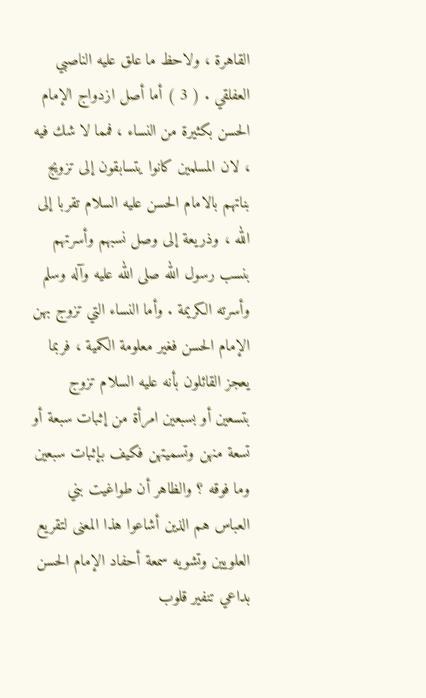القاهرة ، ولاحظ ما علق عليه الناصبي العفلقي . ( 3 ) أما أصل ازدواج الإمام الحسن بكثيرة من النساء ، فمما لا شك فيه ، لان المسلمين كانوا يتسابقون إلى تزويج بناتهم بالامام الحسن عليه السلام تقربا إلى الله ، وذريعة إلى وصل نسبهم وأسرتهم بنسب رسول الله صلى الله عليه وآله وسلم وأسرته الكريمة . وأما النساء التي تزوج بهن الإمام الحسن فغير معلومة الكمية ، فربما يعجز القائلون بأنه عليه السلام تزوج بتسعين أو بسبعين امرأة من إثبات سبعة أو تسعة منهن وتسميتهن فكيف بإثبات سبعين وما فوقه ؟ والظاهر أن طواغيت بني العباس هم الذين أشاعوا هذا المعنى لتقريع العلويين وتشويه سمعة أحفاد الإمام الحسن بداعي تنفير قلوب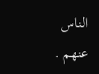الناس عنهم .